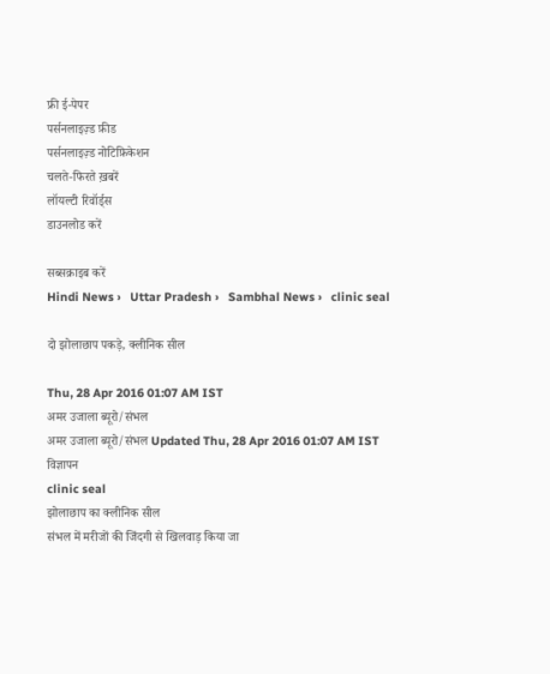फ्री ई-पेपर
पर्सनलाइज़्ड फ़ीड
पर्सनलाइज़्ड नोटिफ़िकेशन
चलते-फिरते ख़बरें
लॉयल्टी रिवॉर्ड्स
डाउनलोड करें

सब्सक्राइब करें
Hindi News ›   Uttar Pradesh ›   Sambhal News ›   clinic seal

दो झोलाछाप पकड़े, क्लीनिक सील

Thu, 28 Apr 2016 01:07 AM IST
अमर उजाला ब्यूरो/संभल
अमर उजाला ब्यूरो/संभल Updated Thu, 28 Apr 2016 01:07 AM IST
विज्ञापन
clinic seal
झोलाछाप का क्लीनिक सील
संभल में मरीजों की जिंदगी से खिलवाड़ किया जा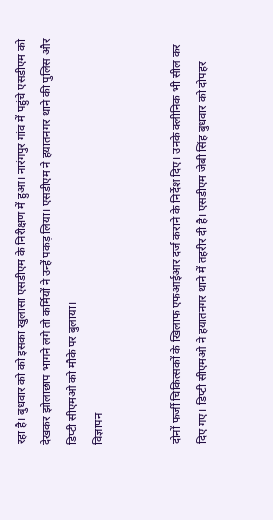रहा है। बुधवार को को इसका खुलासा एसडीएम के निरीक्षण में हुआ। नारंगपुर गांव में पहुंचे एसडीएम को देखकर झोलाछाप भागने लगे तो कर्मियों ने उन्हें पकड़ लिया। एसडीएम ने हयातनगर थाने की पुलिस और डिप्टी सीएमओ को मौके पर बुलाया।
विज्ञापन


दोनों फर्जी चिकित्सकों के खिलाफ एफआईआर दर्ज कराने के निर्देश दिए। उनके क्लीनिक भी सील कर दिए गए। डिप्टी सीएमओ ने हयातनगर थाने में तहरीर दी है। एसडीएम जेबी सिंह बुधवार को दोपहर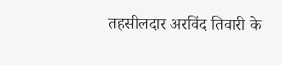तहसीलदार अरविंद तिवारी के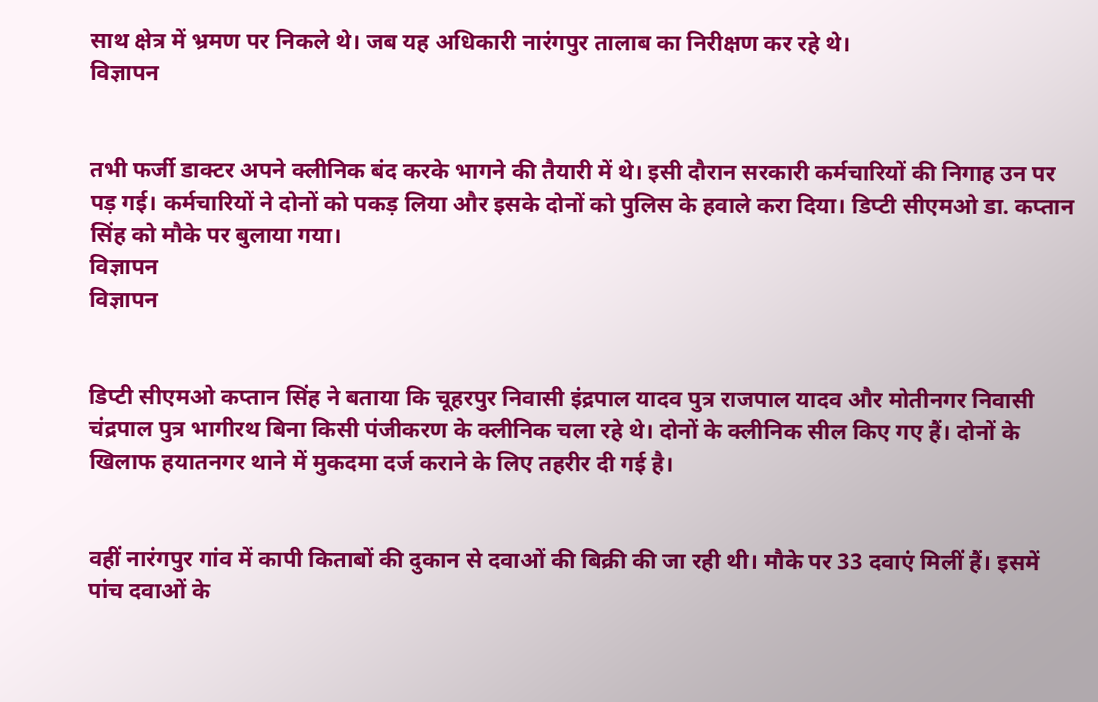साथ क्षेत्र में भ्रमण पर निकले थे। जब यह अधिकारी नारंगपुर तालाब का निरीक्षण कर रहे थे।
विज्ञापन


तभी फर्जी डाक्टर अपने क्लीनिक बंद करके भागने की तैयारी में थे। इसी दौरान सरकारी कर्मचारियों की निगाह उन पर पड़ गई। कर्मचारियों ने दोनों को पकड़ लिया और इसके दोनों को पुलिस के हवाले करा दिया। डिप्टी सीएमओ डा. कप्तान सिंह को मौके पर बुलाया गया।
विज्ञापन
विज्ञापन


डिप्टी सीएमओ कप्तान सिंह ने बताया कि चूहरपुर निवासी इंद्रपाल यादव पुत्र राजपाल यादव और मोतीनगर निवासी चंद्रपाल पुत्र भागीरथ बिना किसी पंजीकरण के क्लीनिक चला रहे थे। दोनों के क्लीनिक सील किए गए हैं। दोनों के खिलाफ हयातनगर थाने में मुकदमा दर्ज कराने के लिए तहरीर दी गई है।


वहीं नारंगपुर गांव में कापी किताबों की दुकान से दवाओं की बिक्री की जा रही थी। मौके पर 33 दवाएं मिलीं हैं। इसमें पांच दवाओं के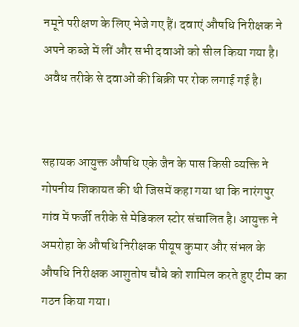नमूने परीक्षण के लिए भेजे गए हैं। दवाएं औषधि निरीक्षक ने अपने कब्जे में लीं और सभी दवाओं को सील किया गया है। अवैध तरीके से दवाओं की बिक्री पर रोक लगाई गई है।


सहायक आयुक्त औषधि एके जैन के पास किसी व्यक्ति ने गोपनीय शिकायत की थी जिसमें कहा गया था कि नारंगपुर गांव में फर्जी तरीके से मेडिकल स्टोर संचालित है। आयुक्त ने अमरोहा के औषधि निरीक्षक पीयूष कुमार और संभल के औषधि निरीक्षक आशुतोष चौबे को शामिल करते हुए टीम का गठन किया गया।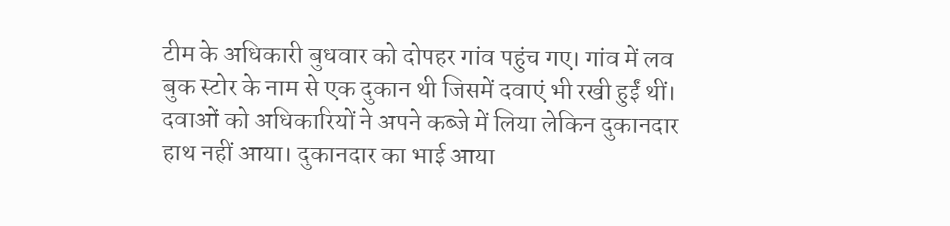टीम के अधिकारी बुधवार को दोपहर गांव पहुंच गए। गांव में लव बुक स्टोर के नाम से एक दुकान थी जिसमें दवाएं भी रखी हुईं थीं। दवाओं को अधिकारियों ने अपने कब्जे में लिया लेकिन दुकानदार हाथ नहीं आया। दुकानदार का भाई आया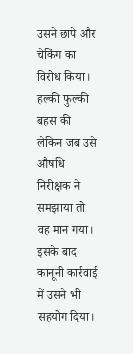उसने छापे और चेकिंग का विरोध किया। हल्की फुल्की बहस की लेकिन जब उसे औषधि निरीक्षक ने समझाया तो वह मान गया। इसके बाद कानूनी कार्रवाई में उसने भी सहयोग दिया।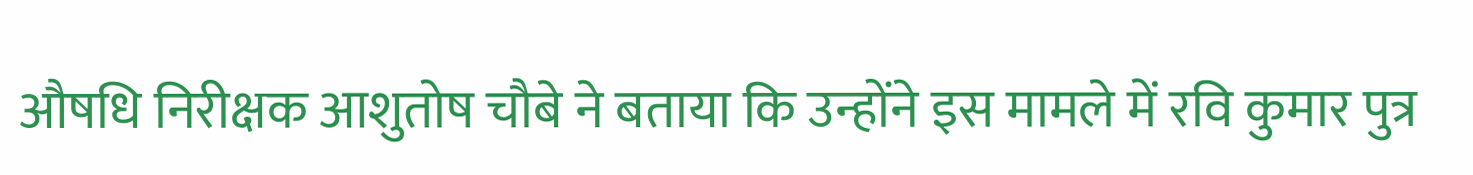औषधि निरीक्षक आशुतोष चौबे ने बताया कि उन्होंने इस मामले में रवि कुमार पुत्र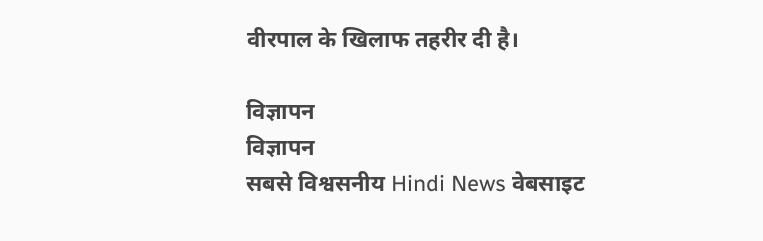वीरपाल के खिलाफ तहरीर दी है।

विज्ञापन
विज्ञापन
सबसे विश्वसनीय Hindi News वेबसाइट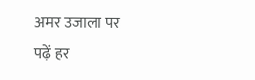अमर उजाला पर पढ़ें हर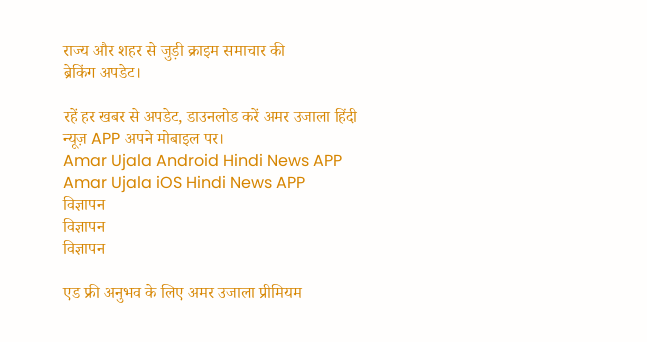राज्य और शहर से जुड़ी क्राइम समाचार की
ब्रेकिंग अपडेट।

रहें हर खबर से अपडेट, डाउनलोड करें अमर उजाला हिंदी न्यूज़ APP अपने मोबाइल पर।
Amar Ujala Android Hindi News APP Amar Ujala iOS Hindi News APP
विज्ञापन
विज्ञापन
विज्ञापन

एड फ्री अनुभव के लिए अमर उजाला प्रीमियम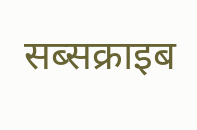सब्सक्राइब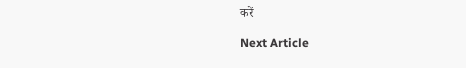करें

Next Article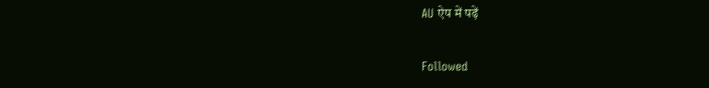AU ऐप में पढ़ें

Followed